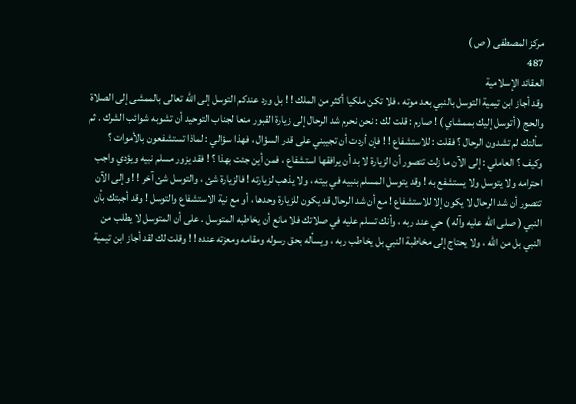مركز المصطفى ( ص )
487
العقائد الإسلامية
وقد أجاز ابن تيمية التوسل بالنبي بعد موته ، فلا تكن ملكيا أكثر من الملك ! ! بل ورد عندكم التوسل إلى الله تعالى بالممشى إلى الصلاة والحج ( أتوسل إليك بممشاي ) ! صارم : قلت لك : نحن نحرم شد الرحال إلى زيارة القبور منعا لجناب التوحيد أن تشوبه شوائب الشرك . ثم سألتك لم تشدون الرحال ؟ فقلت : للاستشفاع ! ! فإن أردت أن تجيبني على قدر السؤال ، فهذا سؤالي : لماذا تستشفعون بالأموات ؟ وكيف ؟ العاملي : إلى الآن ما زلت تتصور أن الزيارة لا بد أن يرافقها استشفاع ، فمن أين جئت بهذا ؟ ! فقد يزور مسلم نبيه ويؤدي واجب احترامه ولا يتوسل ولا يستشفع به ! وقد يتوسل المسلم بنبيه في بيته ، ولا يذهب لزيارته ! فالزيارة شئ ، والتوسل شئ آخر ! ! وإلى الآن تتصور أن شد الرحال لا يكون إلا للاستشفاع ! مع أن شد الرحال قد يكون للزيارة وحدها ، أو مع نية الاستشفاع والتوسل ! وقد أجبتك بأن النبي ( صلى الله عليه وآله ) حي عند ربه ، وأنك تسلم عليه في صلاتك فلا مانع أن يخاطبه المتوسل . على أن المتوسل لا يطلب من النبي بل من الله ، ولا يحتاج إلى مخاطبة النبي بل يخاطب ربه ، ويسأله بحق رسوله ومقامه ومعزته عنده ! ! وقلت لك لقد أجاز ابن تيمية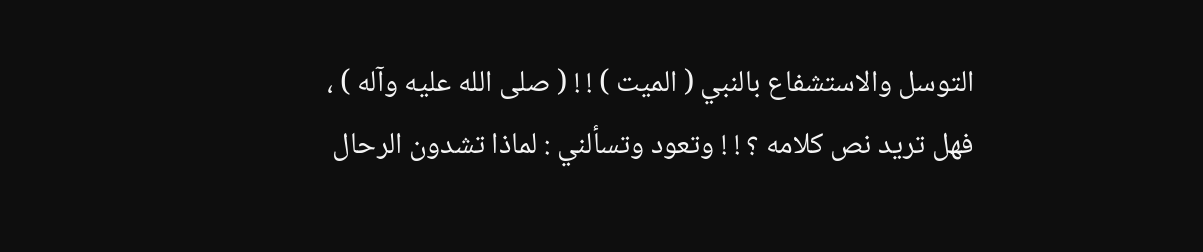التوسل والاستشفاع بالنبي ( الميت ) ! ! ( صلى الله عليه وآله ) ، فهل تريد نص كلامه ؟ ! ! وتعود وتسألني : لماذا تشدون الرحال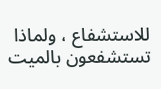للاستشفاع ، ولماذا تستشفعون بالميت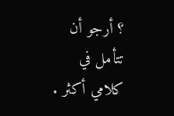؟ أرجو أن تتأمل في كلامي أكثر .